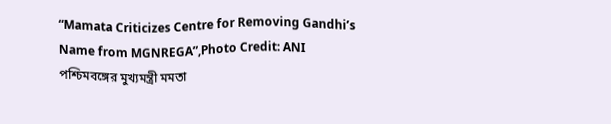“Mamata Criticizes Centre for Removing Gandhi’s Name from MGNREGA”,Photo Credit: ANI
পশ্চিমবঙ্গের মুখ্যমন্ত্রী মমতা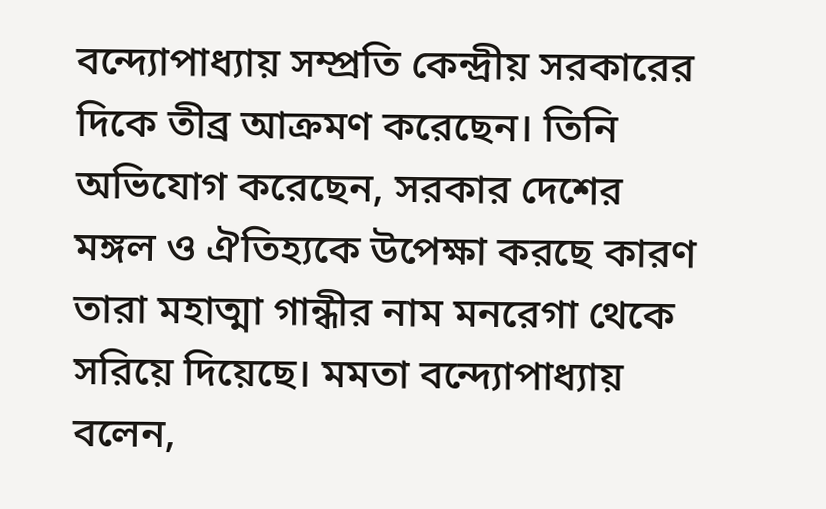বন্দ্যোপাধ্যায় সম্প্রতি কেন্দ্রীয় সরকারের দিকে তীব্র আক্রমণ করেছেন। তিনি অভিযোগ করেছেন, সরকার দেশের মঙ্গল ও ঐতিহ্যকে উপেক্ষা করছে কারণ তারা মহাত্মা গান্ধীর নাম মনরেগা থেকে সরিয়ে দিয়েছে। মমতা বন্দ্যোপাধ্যায় বলেন,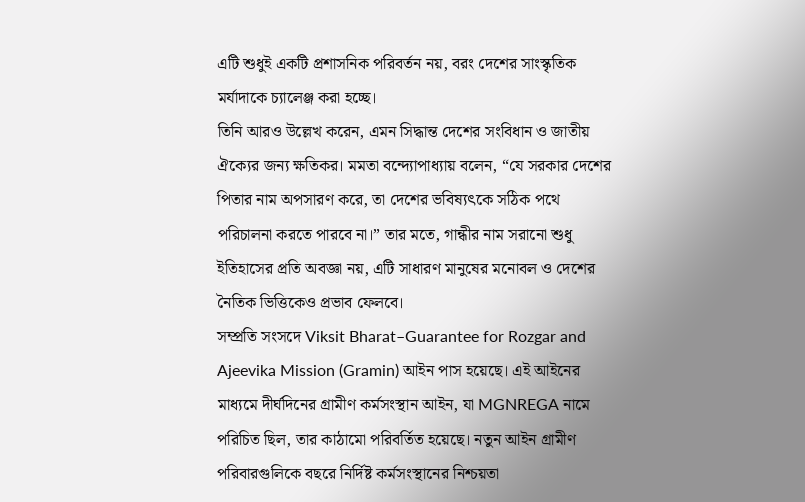এটি শুধুই একটি প্রশাসনিক পরিবর্তন নয়, বরং দেশের সাংস্কৃতিক মর্যাদাকে চ্যালেঞ্জ করা হচ্ছে।
তিনি আরও উল্লেখ করেন, এমন সিদ্ধান্ত দেশের সংবিধান ও জাতীয় ঐক্যের জন্য ক্ষতিকর। মমতা বন্দ্যোপাধ্যায় বলেন, “যে সরকার দেশের পিতার নাম অপসারণ করে, তা দেশের ভবিষ্যৎকে সঠিক পথে পরিচালনা করতে পারবে না।” তার মতে, গান্ধীর নাম সরানো শুধু ইতিহাসের প্রতি অবজ্ঞা নয়, এটি সাধারণ মানুষের মনোবল ও দেশের নৈতিক ভিত্তিকেও প্রভাব ফেলবে।
সম্প্রতি সংসদে Viksit Bharat–Guarantee for Rozgar and Ajeevika Mission (Gramin) আইন পাস হয়েছে। এই আইনের মাধ্যমে দীর্ঘদিনের গ্রামীণ কর্মসংস্থান আইন, যা MGNREGA নামে পরিচিত ছিল, তার কাঠামো পরিবর্তিত হয়েছে। নতুন আইন গ্রামীণ পরিবারগুলিকে বছরে নির্দিষ্ট কর্মসংস্থানের নিশ্চয়তা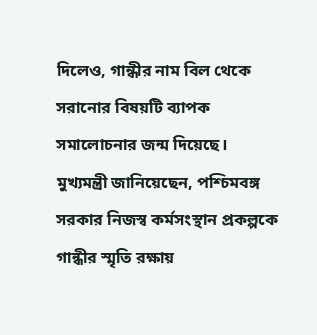দিলেও, গান্ধীর নাম বিল থেকে সরানোর বিষয়টি ব্যাপক সমালোচনার জন্ম দিয়েছে।
মুখ্যমন্ত্রী জানিয়েছেন, পশ্চিমবঙ্গ সরকার নিজস্ব কর্মসংস্থান প্রকল্পকে গান্ধীর স্মৃতি রক্ষায়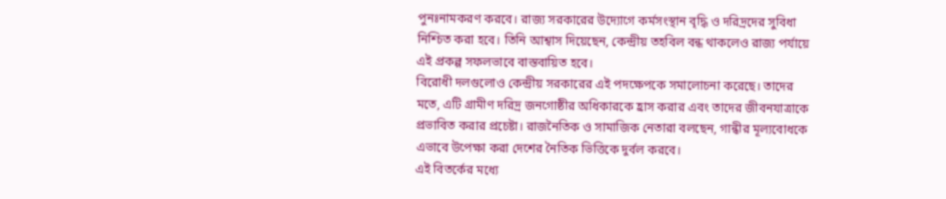পুনঃনামকরণ করবে। রাজ্য সরকারের উদ্যোগে কর্মসংস্থান বৃদ্ধি ও দরিদ্রদের সুবিধা নিশ্চিত করা হবে। তিনি আশ্বাস দিয়েছেন, কেন্দ্রীয় তহবিল বন্ধ থাকলেও রাজ্য পর্যায়ে এই প্রকল্প সফলভাবে বাস্তবায়িত হবে।
বিরোধী দলগুলোও কেন্দ্রীয় সরকারের এই পদক্ষেপকে সমালোচনা করেছে। তাদের মতে, এটি গ্রামীণ দরিদ্র জনগোষ্ঠীর অধিকারকে হ্রাস করার এবং তাদের জীবনযাত্রাকে প্রভাবিত করার প্রচেষ্টা। রাজনৈতিক ও সামাজিক নেতারা বলছেন, গান্ধীর মূল্যবোধকে এভাবে উপেক্ষা করা দেশের নৈতিক ভিত্তিকে দুর্বল করবে।
এই বিতর্কের মধ্যে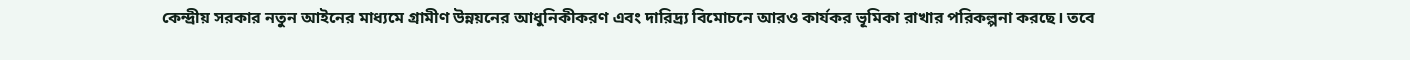কেন্দ্রীয় সরকার নতুন আইনের মাধ্যমে গ্রামীণ উন্নয়নের আধুনিকীকরণ এবং দারিদ্র্য বিমোচনে আরও কার্যকর ভূমিকা রাখার পরিকল্পনা করছে। তবে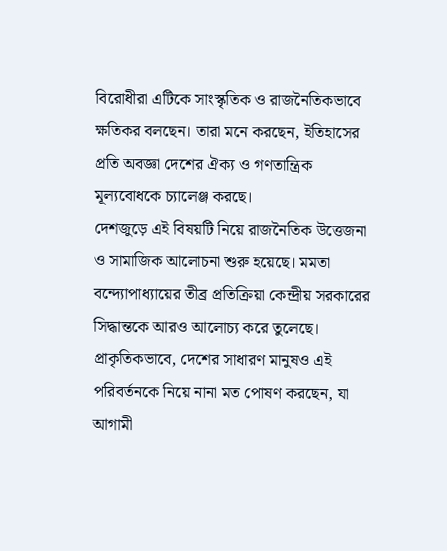বিরোধীরা এটিকে সাংস্কৃতিক ও রাজনৈতিকভাবে ক্ষতিকর বলছেন। তারা মনে করছেন, ইতিহাসের প্রতি অবজ্ঞা দেশের ঐক্য ও গণতান্ত্রিক মূল্যবোধকে চ্যালেঞ্জ করছে।
দেশজুড়ে এই বিষয়টি নিয়ে রাজনৈতিক উত্তেজনা ও সামাজিক আলোচনা শুরু হয়েছে। মমতা বন্দ্যোপাধ্যায়ের তীব্র প্রতিক্রিয়া কেন্দ্রীয় সরকারের সিদ্ধান্তকে আরও আলোচ্য করে তুলেছে। প্রাকৃতিকভাবে, দেশের সাধারণ মানুষও এই পরিবর্তনকে নিয়ে নানা মত পোষণ করছেন, যা আগামী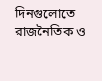দিনগুলোতে রাজনৈতিক ও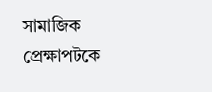সামাজিক প্রেক্ষাপটকে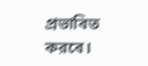প্রভাবিত করবে।